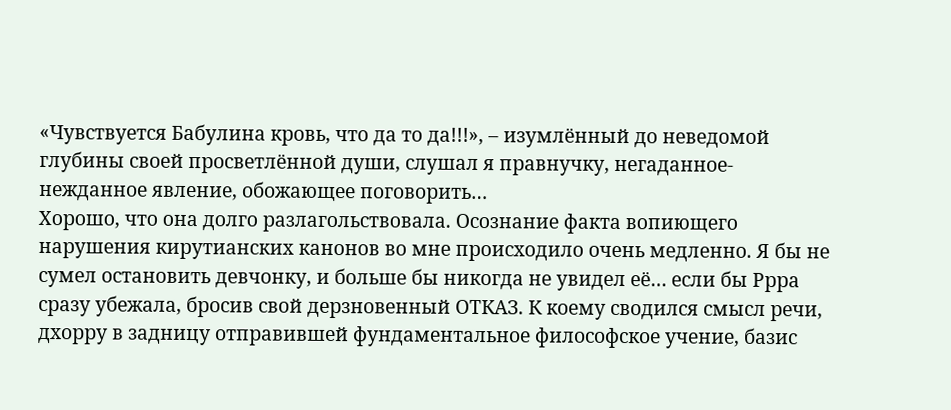«Чувствуется Бабулина кровь, что да то да!!!», – изумлённый до неведомой глубины своей просветлённой души, слушал я правнучку, негаданное-нежданное явление, обожающее поговорить…
Хорошо, что она долго разлагольствовала. Осознание факта вопиющего нарушения кирутианских канонов во мне происходило очень медленно. Я бы не сумел остановить девчонку, и больше бы никогда не увидел её… если бы Ррра сразу убежала, бросив свой дерзновенный ОТКАЗ. К коему сводился смысл речи, дхорру в задницу отправившей фундаментальное философское учение, базис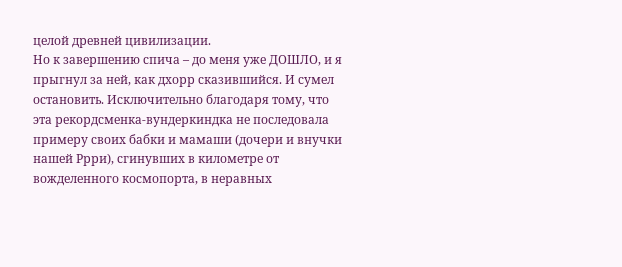целой древней цивилизации.
Но к завершению спича – до меня уже ДОШЛО, и я прыгнул за ней, как дхорр сказившийся. И сумел остановить. Исключительно благодаря тому, что эта рекордсменка-вундеркиндка не последовала примеру своих бабки и мамаши (дочери и внучки нашей Ррри), сгинувших в километре от вожделенного космопорта, в неравных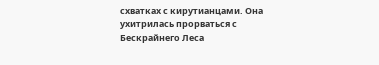схватках с кирутианцами. Она ухитрилась прорваться с Бескрайнего Леса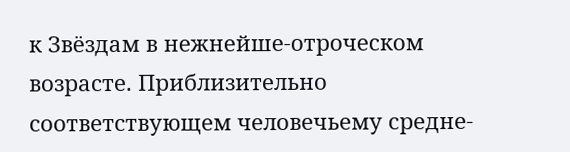к Звёздам в нежнейше-отроческом возрасте. Приблизительно соответствующем человечьему средне-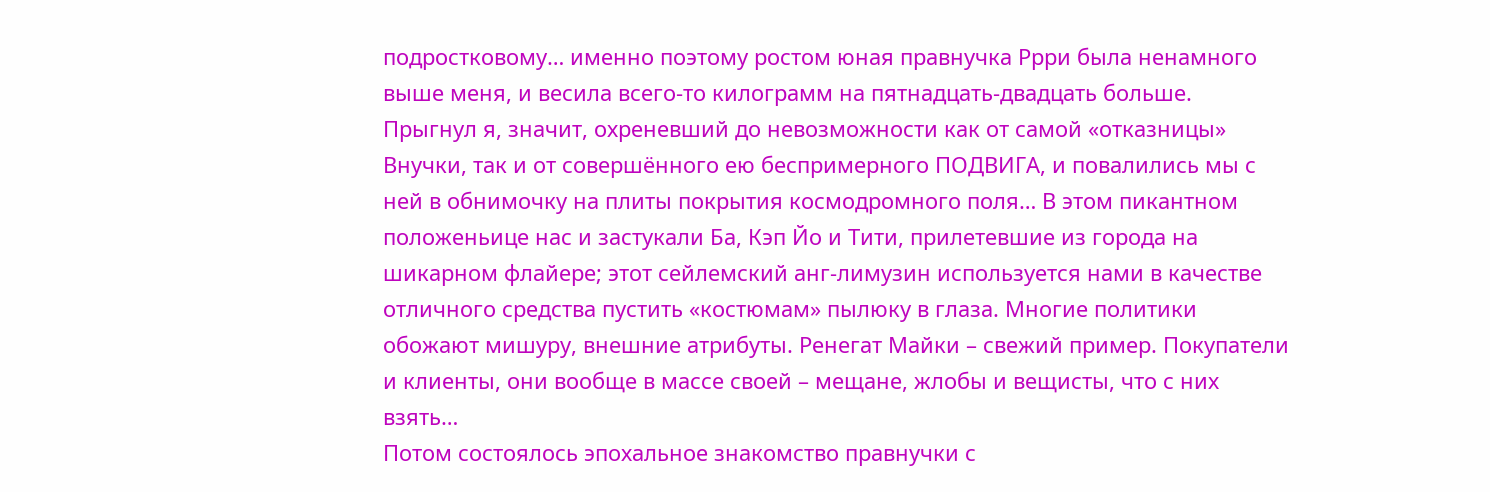подростковому… именно поэтому ростом юная правнучка Ррри была ненамного выше меня, и весила всего-то килограмм на пятнадцать-двадцать больше.
Прыгнул я, значит, охреневший до невозможности как от самой «отказницы» Внучки, так и от совершённого ею беспримерного ПОДВИГА, и повалились мы с ней в обнимочку на плиты покрытия космодромного поля… В этом пикантном положеньице нас и застукали Ба, Кэп Йо и Тити, прилетевшие из города на шикарном флайере; этот сейлемский анг-лимузин используется нами в качестве отличного средства пустить «костюмам» пылюку в глаза. Многие политики обожают мишуру, внешние атрибуты. Ренегат Майки – свежий пример. Покупатели и клиенты, они вообще в массе своей – мещане, жлобы и вещисты, что с них взять…
Потом состоялось эпохальное знакомство правнучки с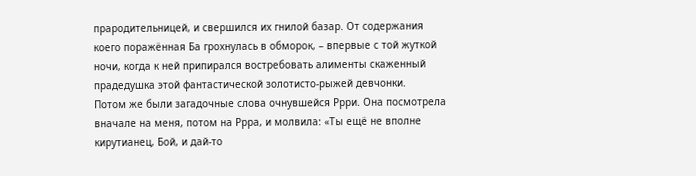прародительницей, и свершился их гнилой базар. От содержания коего поражённая Ба грохнулась в обморок, – впервые с той жуткой ночи, когда к ней припирался востребовать алименты скаженный прадедушка этой фантастической золотисто-рыжей девчонки.
Потом же были загадочные слова очнувшейся Ррри. Она посмотрела вначале на меня, потом на Ррра, и молвила: «Ты ещё не вполне кирутианец, Бой, и дай-то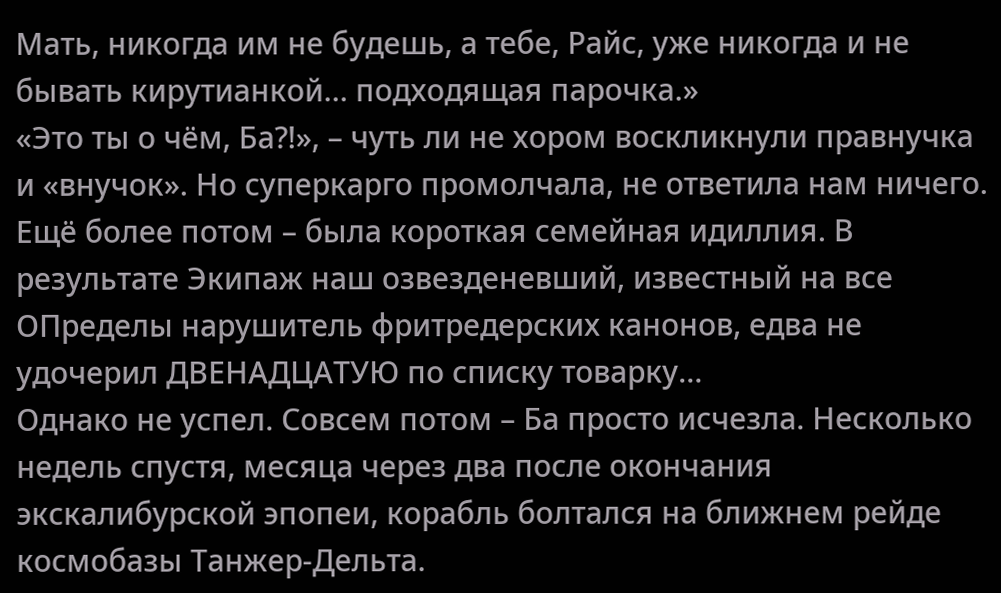Мать, никогда им не будешь, а тебе, Райс, уже никогда и не бывать кирутианкой… подходящая парочка.»
«Это ты о чём, Ба?!», – чуть ли не хором воскликнули правнучка и «внучок». Но суперкарго промолчала, не ответила нам ничего.
Ещё более потом – была короткая семейная идиллия. В результате Экипаж наш озвезденевший, известный на все ОПределы нарушитель фритредерских канонов, едва не удочерил ДВЕНАДЦАТУЮ по списку товарку…
Однако не успел. Совсем потом – Ба просто исчезла. Несколько недель спустя, месяца через два после окончания экскалибурской эпопеи, корабль болтался на ближнем рейде космобазы Танжер-Дельта.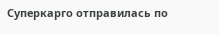Суперкарго отправилась по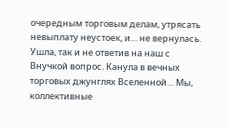очередным торговым делам, утрясать невыплату неустоек, и… не вернулась.
Ушла, так и не ответив на наш с Внучкой вопрос. Канула в вечных торговых джунглях Вселенной… Мы, коллективные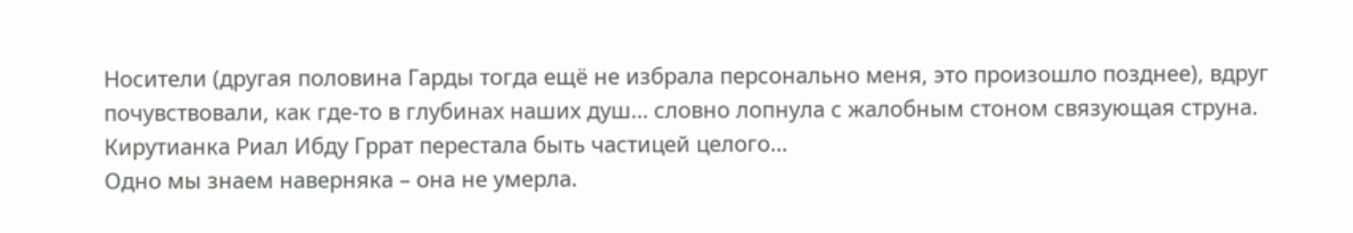Носители (другая половина Гарды тогда ещё не избрала персонально меня, это произошло позднее), вдруг почувствовали, как где-то в глубинах наших душ… словно лопнула с жалобным стоном связующая струна. Кирутианка Риал Ибду Гррат перестала быть частицей целого…
Одно мы знаем наверняка – она не умерла.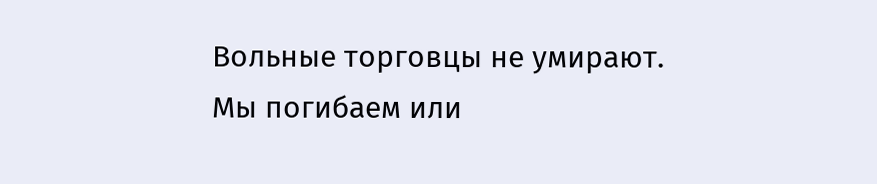Вольные торговцы не умирают.
Мы погибаем или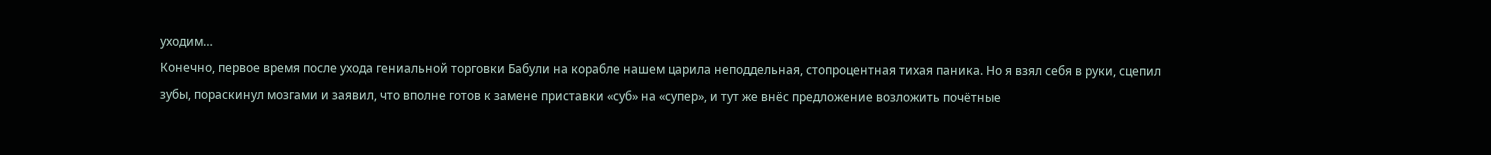уходим…
Конечно, первое время после ухода гениальной торговки Бабули на корабле нашем царила неподдельная, стопроцентная тихая паника. Но я взял себя в руки, сцепил зубы, пораскинул мозгами и заявил, что вполне готов к замене приставки «суб» на «супер», и тут же внёс предложение возложить почётные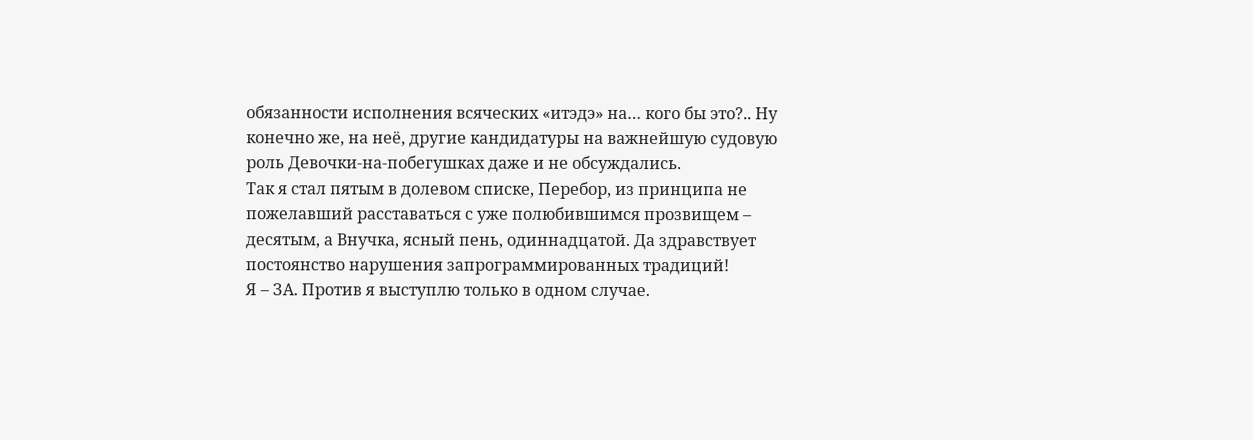обязанности исполнения всяческих «итэдэ» на… кого бы это?.. Ну конечно же, на неё, другие кандидатуры на важнейшую судовую роль Девочки-на-побегушках даже и не обсуждались.
Так я стал пятым в долевом списке, Перебор, из принципа не пожелавший расставаться с уже полюбившимся прозвищем – десятым, а Внучка, ясный пень, одиннадцатой. Да здравствует постоянство нарушения запрограммированных традиций!
Я – ЗА. Против я выступлю только в одном случае.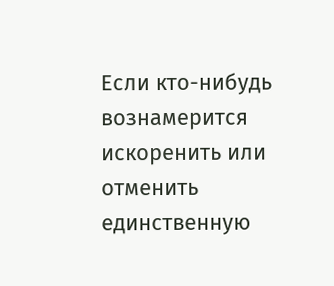Если кто-нибудь вознамерится искоренить или отменить единственную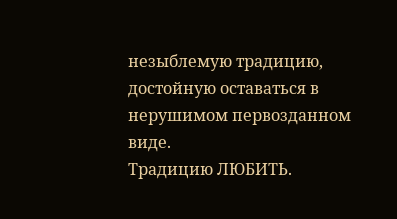незыблемую традицию, достойную оставаться в нерушимом первозданном виде.
Традицию ЛЮБИТЬ.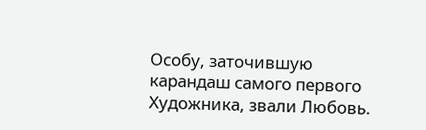Особу, заточившую карандаш самого первого Художника, звали Любовь.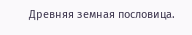Древняя земная пословица.